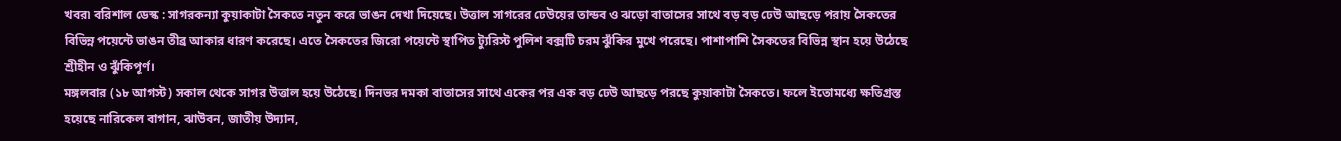খবর৷ বরিশাল ডেস্ক : সাগরকন্যা কুয়াকাটা সৈকতে নতুন করে ভাঙন দেখা দিয়েছে। উত্তাল সাগরের ঢেউয়ের তান্ডব ও ঝড়ো বাতাসের সাথে বড় বড় ঢেউ আছড়ে পরায় সৈকতের বিভিন্ন পয়েন্টে ভাঙন তীব্র আকার ধারণ করেছে। এতে সৈকতের জিরো পয়েন্টে স্থাপিত ট্যুরিস্ট পুলিশ বক্সটি চরম ঝুঁকির মুখে পরেছে। পাশাপাশি সৈকতের বিভিন্ন স্থান হয়ে উঠেছে শ্রীহীন ও ঝুঁকিপূর্ণ।
মঙ্গলবার (১৮ আগস্ট) সকাল থেকে সাগর উত্তাল হয়ে উঠেছে। দিনভর দমকা বাতাসের সাথে একের পর এক বড় ঢেউ আছড়ে পরছে কুয়াকাটা সৈকতে। ফলে ইতোমধ্যে ক্ষতিগ্রস্ত হয়েছে নারিকেল বাগান, ঝাউবন, জাতীয় উদ্যান,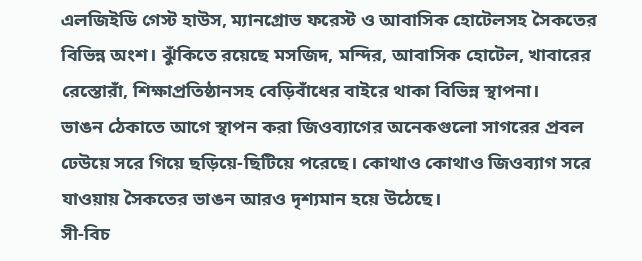এলজিইডি গেস্ট হাউস, ম্যানগ্রোভ ফরেস্ট ও আবাসিক হোটেলসহ সৈকতের বিভিন্ন অংশ। ঝুঁকিতে রয়েছে মসজিদ, মন্দির, আবাসিক হোটেল, খাবারের রেস্তোরাঁ, শিক্ষাপ্রতিষ্ঠানসহ বেড়িবাঁধের বাইরে থাকা বিভিন্ন স্থাপনা।
ভাঙন ঠেকাতে আগে স্থাপন করা জিওব্যাগের অনেকগুলো সাগরের প্রবল ঢেউয়ে সরে গিয়ে ছড়িয়ে-ছিটিয়ে পরেছে। কোথাও কোথাও জিওব্যাগ সরে যাওয়ায় সৈকতের ভাঙন আরও দৃশ্যমান হয়ে উঠেছে।
সী-বিচ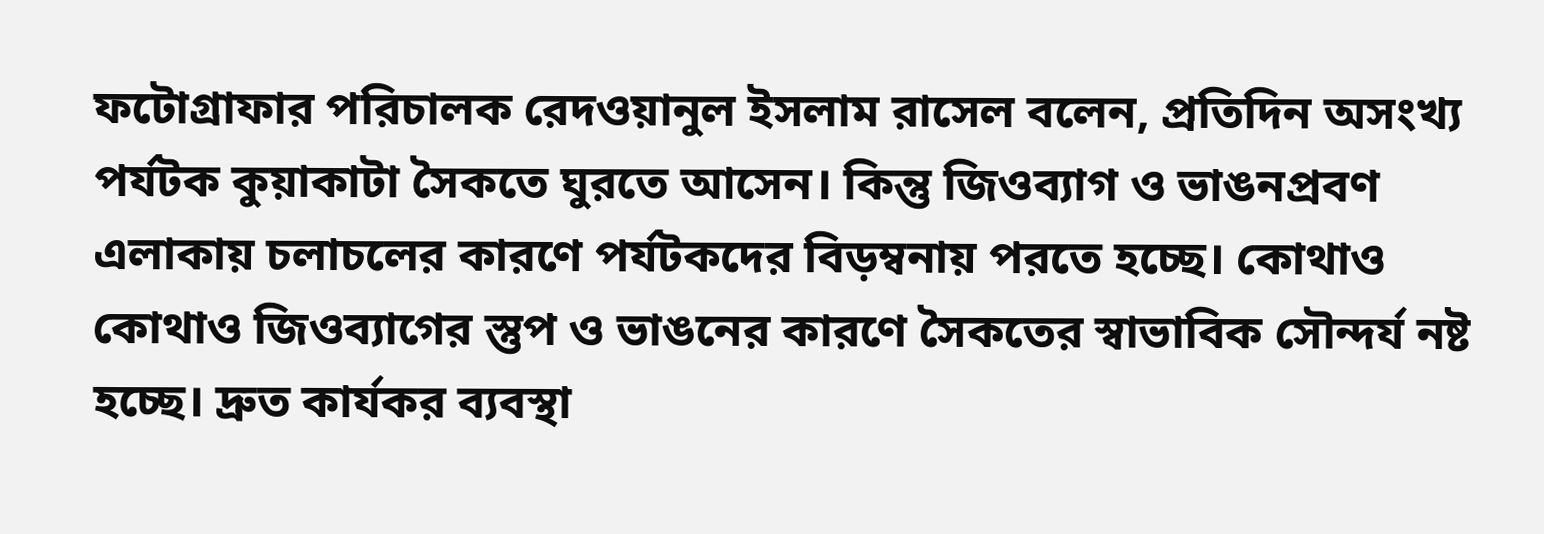ফটোগ্রাফার পরিচালক রেদওয়ানুল ইসলাম রাসেল বলেন, প্রতিদিন অসংখ্য পর্যটক কুয়াকাটা সৈকতে ঘুরতে আসেন। কিন্তু জিওব্যাগ ও ভাঙনপ্রবণ এলাকায় চলাচলের কারণে পর্যটকদের বিড়ম্বনায় পরতে হচ্ছে। কোথাও কোথাও জিওব্যাগের স্তুপ ও ভাঙনের কারণে সৈকতের স্বাভাবিক সৌন্দর্য নষ্ট হচ্ছে। দ্রুত কার্যকর ব্যবস্থা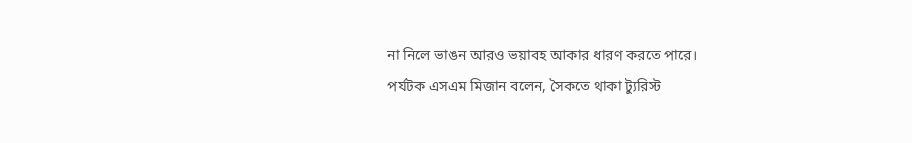না নিলে ভাঙন আরও ভয়াবহ আকার ধারণ করতে পারে।
পর্যটক এসএম মিজান বলেন, সৈকতে থাকা ট্যুরিস্ট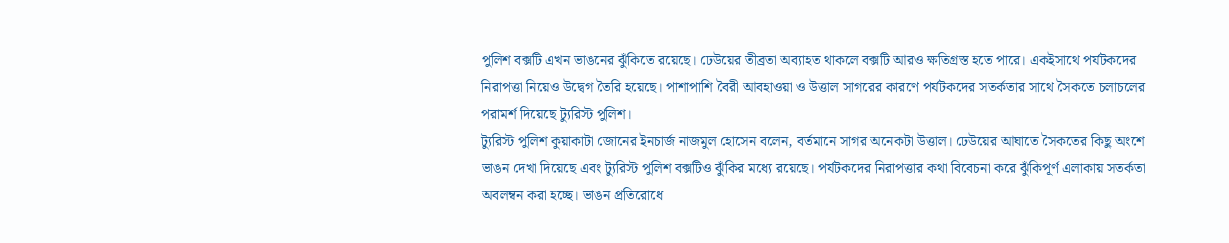পুলিশ বক্সটি এখন ভাঙনের ঝুঁকিতে রয়েছে। ঢেউয়ের তীব্রতা অব্যাহত থাকলে বক্সটি আরও ক্ষতিগ্রস্ত হতে পারে। একইসাথে পর্যটকদের নিরাপত্তা নিয়েও উদ্বেগ তৈরি হয়েছে। পাশাপাশি বৈরী আবহাওয়া ও উত্তাল সাগরের কারণে পর্যটকদের সতর্কতার সাথে সৈকতে চলাচলের পরামর্শ দিয়েছে ট্যুরিস্ট পুলিশ।
ট্যুরিস্ট পুলিশ কুয়াকাটা জোনের ইনচার্জ নাজমুল হোসেন বলেন, বর্তমানে সাগর অনেকটা উত্তাল। ঢেউয়ের আঘাতে সৈকতের কিছু অংশে ভাঙন দেখা দিয়েছে এবং ট্যুরিস্ট পুলিশ বক্সটিও ঝুঁকির মধ্যে রয়েছে। পর্যটকদের নিরাপত্তার কথা বিবেচনা করে ঝুঁকিপূর্ণ এলাকায় সতর্কতা অবলম্বন করা হচ্ছে। ভাঙন প্রতিরোধে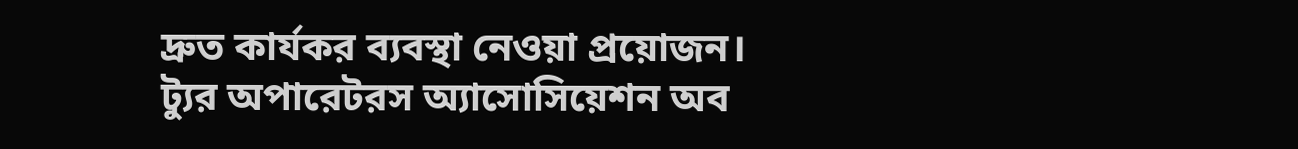দ্রুত কার্যকর ব্যবস্থা নেওয়া প্রয়োজন।
ট্যুর অপারেটরস অ্যাসোসিয়েশন অব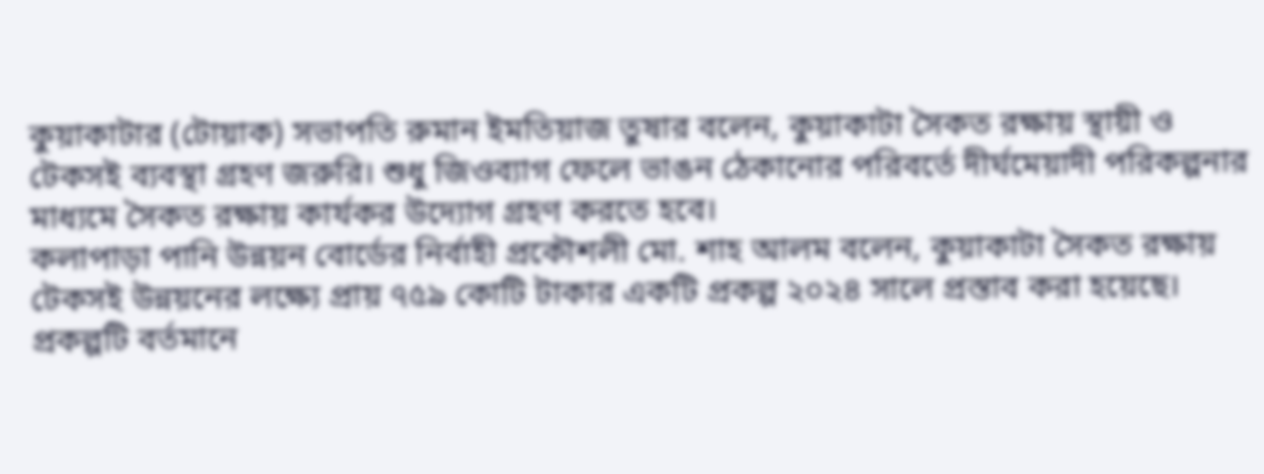কুয়াকাটার (টোয়াক) সভাপতি রুমান ইমতিয়াজ তুষার বলেন, কুয়াকাটা সৈকত রক্ষায় স্থায়ী ও টেকসই ব্যবস্থা গ্রহণ জরুরি। শুধু জিওব্যাগ ফেলে ভাঙন ঠেকানোর পরিবর্তে দীর্ঘমেয়াদী পরিকল্পনার মাধ্যমে সৈকত রক্ষায় কার্যকর উদ্যোগ গ্রহণ করতে হবে।
কলাপাড়া পানি উন্নয়ন বোর্ডের নির্বাহী প্রকৌশলী মো. শাহ আলম বলেন, কুয়াকাটা সৈকত রক্ষায় টেকসই উন্নয়নের লক্ষ্যে প্রায় ৭৫৯ কোটি টাকার একটি প্রকল্প ২০২৪ সালে প্রস্তাব করা হয়েছে। প্রকল্পটি বর্তমানে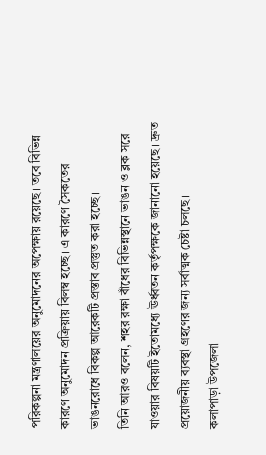পরিকল্পনা মন্ত্রণালয়ের অনুমোদনের অপেক্ষায় রয়েছে। তবে বিভিন্ন কারণে অনুমোদন প্রক্রিয়ায় বিলম্ব হচ্ছে। এ কারণে সৈকতের ভাঙনরোধে বিকল্প আরেকটি প্রস্তাব প্রস্তুত করা হচ্ছে।
তিনি আরও বলেন, শহর রক্ষা বাঁধের বিভিন্নস্থানে ভাঙন ও ব্লক সরে যাওয়ার বিষয়টি ইতোমধ্যে ঊর্ধ্বতন কর্তৃপক্ষকে জানানো হয়েছে। দ্রুত প্রয়োজনীয় ব্যবস্থা গ্রহণের জন্য সর্বাত্মক চেষ্টা চলছে।
কলাপাড়া উপজেলা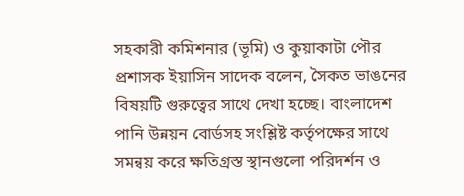সহকারী কমিশনার (ভূমি) ও কুয়াকাটা পৌর প্রশাসক ইয়াসিন সাদেক বলেন, সৈকত ভাঙনের বিষয়টি গুরুত্বের সাথে দেখা হচ্ছে। বাংলাদেশ পানি উন্নয়ন বোর্ডসহ সংশ্লিষ্ট কর্তৃপক্ষের সাথে সমন্বয় করে ক্ষতিগ্রস্ত স্থানগুলো পরিদর্শন ও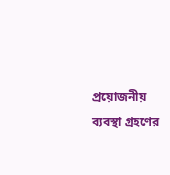প্রয়োজনীয় ব্যবস্থা গ্রহণের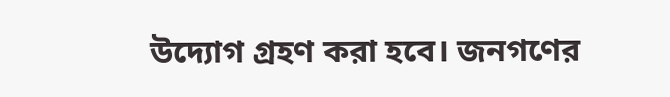উদ্যোগ গ্রহণ করা হবে। জনগণের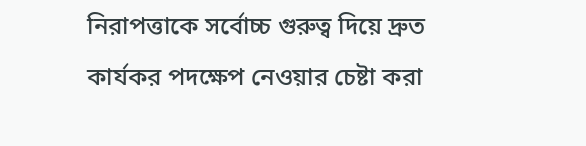নিরাপত্তাকে সর্বোচ্চ গুরুত্ব দিয়ে দ্রুত কার্যকর পদক্ষেপ নেওয়ার চেষ্টা করা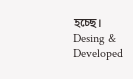হচ্ছে।
Desing & Developed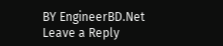BY EngineerBD.Net
Leave a Reply